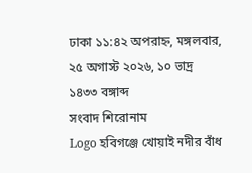ঢাকা ১১:৪২ অপরাহ্ন, মঙ্গলবার, ২৫ অগাস্ট ২০২৬, ১০ ভাদ্র ১৪৩৩ বঙ্গাব্দ
সংবাদ শিরোনাম
Logo হবিগঞ্জে খোয়াই নদীর বাঁধ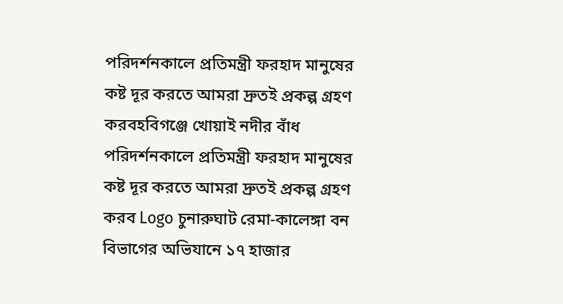পরিদর্শনকালে প্রতিমন্ত্রী ফরহাদ মানুষের কষ্ট দূর করতে আমরা দ্রুতই প্রকল্প গ্রহণ করবহবিগঞ্জে খোয়াই নদীর বাঁধ পরিদর্শনকালে প্রতিমন্ত্রী ফরহাদ মানুষের কষ্ট দূর করতে আমরা দ্রুতই প্রকল্প গ্রহণ করব Logo চুনারুঘাট রেমা-কালেঙ্গা বন বিভাগের অভিযানে ১৭ হাজার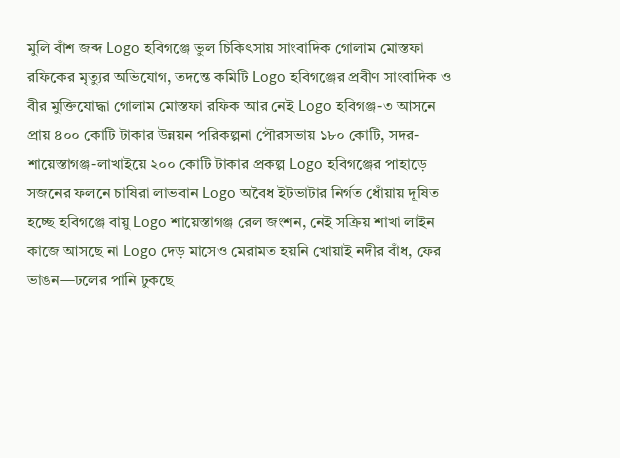মুলি বাঁশ জব্দ Logo হবিগঞ্জে ভুল চিকিৎসায় সাংবাদিক গোলাম মোস্তফা রফিকের মৃত্যুর অভিযোগ, তদন্তে কমিটি Logo হবিগঞ্জের প্রবীণ সাংবাদিক ও বীর মুক্তিযোদ্ধা গোলাম মোস্তফা রফিক আর নেই Logo হবিগঞ্জ-৩ আসনে প্রায় ৪০০ কোটি টাকার উন্নয়ন পরিকল্পনা পৌরসভায় ১৮০ কোটি, সদর-শায়েস্তাগঞ্জ-লাখাইয়ে ২০০ কোটি টাকার প্রকল্প Logo হবিগঞ্জের পাহাড়ে সজনের ফলনে চাষিরা লাভবান Logo অবৈধ ইটভাটার নির্গত ধোঁয়ায় দূষিত হচ্ছে হবিগঞ্জে বায়ু Logo শায়েস্তাগঞ্জ রেল জংশন, নেই সক্রিয় শাখা লাইন কাজে আসছে না Logo দেড় মাসেও মেরামত হয়নি খোয়াই নদীর বাঁধ, ফের ভাঙন—ঢলের পানি ঢুকছে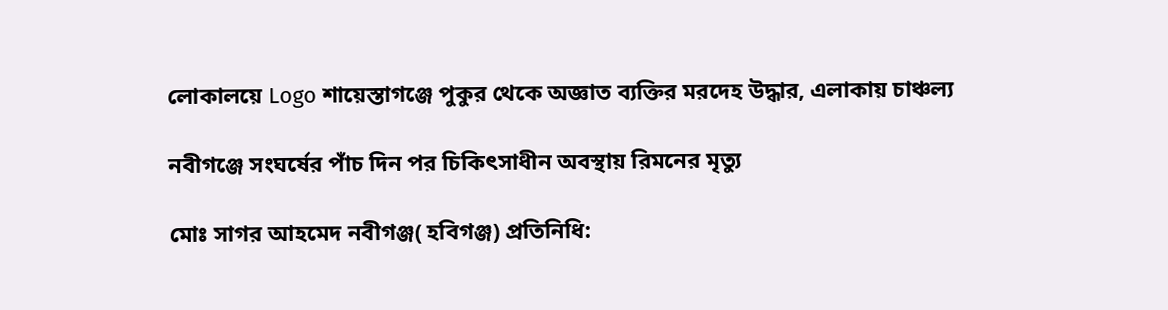লোকালয়ে Logo শায়েস্তাগঞ্জে পুকুর থেকে অজ্ঞাত ব্যক্তির মরদেহ উদ্ধার, এলাকায় চাঞ্চল্য

নবীগঞ্জে সংঘর্ষের পাঁচ দিন পর চিকিৎসাধীন অবস্থায় রিমনের মৃত্যু

মোঃ সাগর আহমেদ নবীগঞ্জ( হবিগঞ্জ) প্রতিনিধি: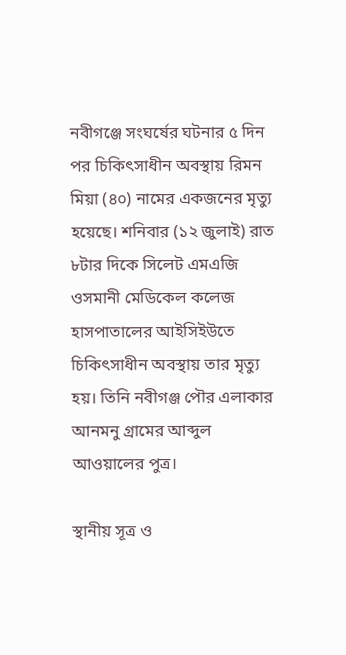নবীগঞ্জে সংঘর্ষের ঘটনার ৫ দিন পর চিকিৎসাধীন অবস্থায় রিমন মিয়া (৪০) নামের একজনের মৃত্যু হয়েছে। শনিবার (১২ জুলাই) রাত ৮টার দিকে সিলেট এমএজি ওসমানী মেডিকেল কলেজ হাসপাতালের আইসিইউতে চিকিৎসাধীন অবস্থায় তার মৃত্যু হয়। তিনি নবীগঞ্জ পৌর এলাকার আনমনু গ্রামের আব্দুল আওয়ালের পুত্র।

স্থানীয় সূত্র ও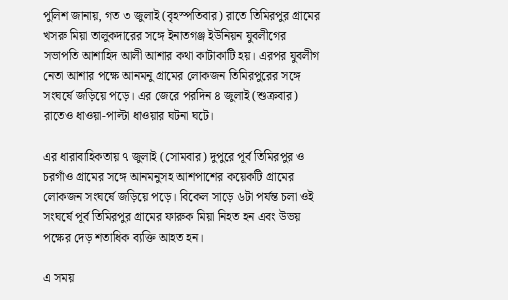পুলিশ জানায়, গত ৩ জুলাই (বৃহস্পতিবার) রাতে তিমিরপুর গ্রামের খসরু মিয়া তালুকদারের সঙ্গে ইনাতগঞ্জ ইউনিয়ন যুবলীগের সভাপতি আশাহিদ আলী আশার কথা কাটাকাটি হয়। এরপর যুবলীগ নেতা আশার পক্ষে আনমনু গ্রামের লোকজন তিমিরপুরের সঙ্গে সংঘর্ষে জড়িয়ে পড়ে। এর জেরে পরদিন ৪ জুলাই (শুক্রবার) রাতেও ধাওয়া-পাল্টা ধাওয়ার ঘটনা ঘটে।

এর ধারাবাহিকতায় ৭ জুলাই (সোমবার) দুপুরে পূর্ব তিমিরপুর ও চরগাঁও গ্রামের সঙ্গে আনমনুসহ আশপাশের কয়েকটি গ্রামের লোকজন সংঘর্ষে জড়িয়ে পড়ে। বিকেল সাড়ে ৬টা পর্যন্ত চলা ওই সংঘর্ষে পূর্ব তিমিরপুর গ্রামের ফারুক মিয়া নিহত হন এবং উভয় পক্ষের দেড় শতাধিক ব্যক্তি আহত হন।

এ সময়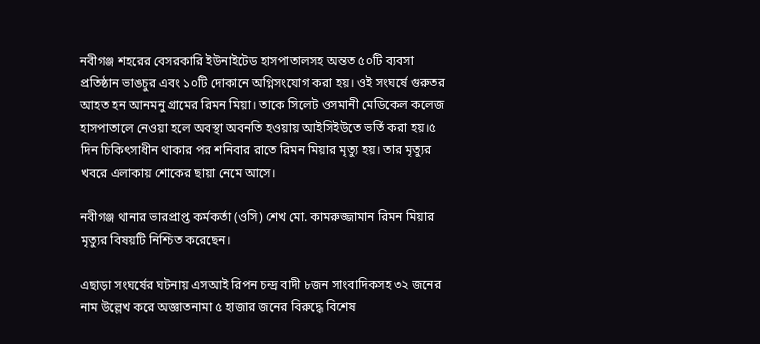নবীগঞ্জ শহরের বেসরকারি ইউনাইটেড হাসপাতালসহ অন্তত ৫০টি ব্যবসা প্রতিষ্ঠান ভাঙচুর এবং ১০টি দোকানে অগ্নিসংযোগ করা হয়। ওই সংঘর্ষে গুরুতর আহত হন আনমনু গ্রামের রিমন মিয়া। তাকে সিলেট ওসমানী মেডিকেল কলেজ হাসপাতালে নেওয়া হলে অবস্থা অবনতি হওয়ায় আইসিইউতে ভর্তি করা হয়।৫ দিন চিকিৎসাধীন থাকার পর শনিবার রাতে রিমন মিয়ার মৃত্যু হয়। তার মৃত্যুর খবরে এলাকায় শোকের ছায়া নেমে আসে।

নবীগঞ্জ থানার ভারপ্রাপ্ত কর্মকর্তা (ওসি) শেখ মো. কামরুজ্জামান রিমন মিয়ার মৃত্যুর বিষয়টি নিশ্চিত করেছেন।

এছাড়া সংঘর্ষের ঘটনায় এসআই রিপন চন্দ্র বাদী ৮জন সাংবাদিকসহ ৩২ জনের নাম উল্লেখ করে অজ্ঞাতনামা ৫ হাজার জনের বিরুদ্ধে বিশেষ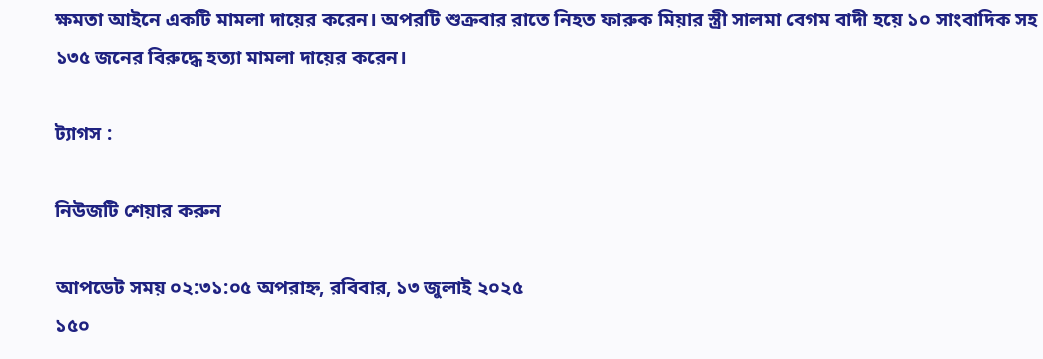ক্ষমতা আইনে একটি মামলা দায়ের করেন। অপরটি শুক্রবার রাতে নিহত ফারুক মিয়ার স্ত্রী সালমা বেগম বাদী হয়ে ১০ সাংবাদিক সহ ১৩৫ জনের বিরুদ্ধে হত্যা মামলা দায়ের করেন।

ট্যাগস :

নিউজটি শেয়ার করুন

আপডেট সময় ০২:৩১:০৫ অপরাহ্ন, রবিবার, ১৩ জুলাই ২০২৫
১৫০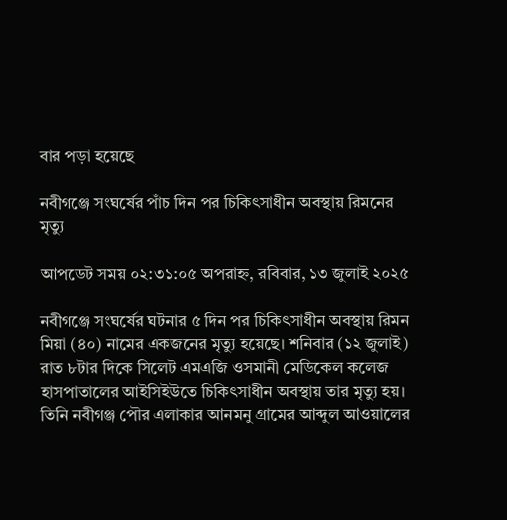বার পড়া হয়েছে

নবীগঞ্জে সংঘর্ষের পাঁচ দিন পর চিকিৎসাধীন অবস্থায় রিমনের মৃত্যু

আপডেট সময় ০২:৩১:০৫ অপরাহ্ন, রবিবার, ১৩ জুলাই ২০২৫

নবীগঞ্জে সংঘর্ষের ঘটনার ৫ দিন পর চিকিৎসাধীন অবস্থায় রিমন মিয়া (৪০) নামের একজনের মৃত্যু হয়েছে। শনিবার (১২ জুলাই) রাত ৮টার দিকে সিলেট এমএজি ওসমানী মেডিকেল কলেজ হাসপাতালের আইসিইউতে চিকিৎসাধীন অবস্থায় তার মৃত্যু হয়। তিনি নবীগঞ্জ পৌর এলাকার আনমনু গ্রামের আব্দুল আওয়ালের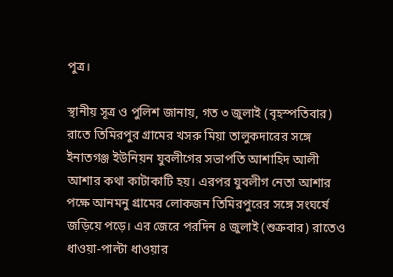পুত্র।

স্থানীয় সূত্র ও পুলিশ জানায়, গত ৩ জুলাই (বৃহস্পতিবার) রাতে তিমিরপুর গ্রামের খসরু মিয়া তালুকদারের সঙ্গে ইনাতগঞ্জ ইউনিয়ন যুবলীগের সভাপতি আশাহিদ আলী আশার কথা কাটাকাটি হয়। এরপর যুবলীগ নেতা আশার পক্ষে আনমনু গ্রামের লোকজন তিমিরপুরের সঙ্গে সংঘর্ষে জড়িয়ে পড়ে। এর জেরে পরদিন ৪ জুলাই (শুক্রবার) রাতেও ধাওয়া-পাল্টা ধাওয়ার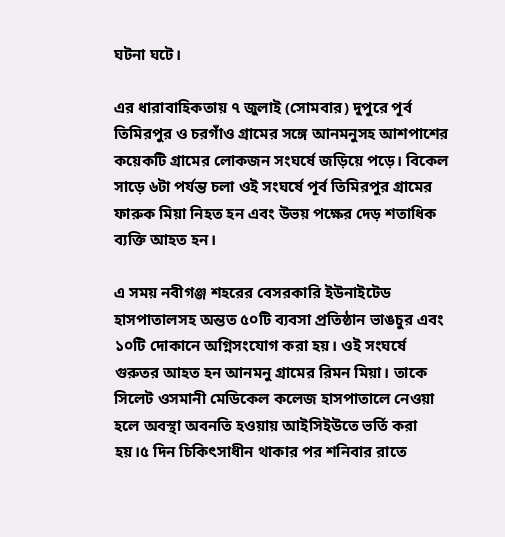ঘটনা ঘটে।

এর ধারাবাহিকতায় ৭ জুলাই (সোমবার) দুপুরে পূর্ব তিমিরপুর ও চরগাঁও গ্রামের সঙ্গে আনমনুসহ আশপাশের কয়েকটি গ্রামের লোকজন সংঘর্ষে জড়িয়ে পড়ে। বিকেল সাড়ে ৬টা পর্যন্ত চলা ওই সংঘর্ষে পূর্ব তিমিরপুর গ্রামের ফারুক মিয়া নিহত হন এবং উভয় পক্ষের দেড় শতাধিক ব্যক্তি আহত হন।

এ সময় নবীগঞ্জ শহরের বেসরকারি ইউনাইটেড হাসপাতালসহ অন্তত ৫০টি ব্যবসা প্রতিষ্ঠান ভাঙচুর এবং ১০টি দোকানে অগ্নিসংযোগ করা হয়। ওই সংঘর্ষে গুরুতর আহত হন আনমনু গ্রামের রিমন মিয়া। তাকে সিলেট ওসমানী মেডিকেল কলেজ হাসপাতালে নেওয়া হলে অবস্থা অবনতি হওয়ায় আইসিইউতে ভর্তি করা হয়।৫ দিন চিকিৎসাধীন থাকার পর শনিবার রাতে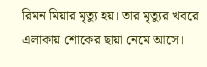রিমন মিয়ার মৃত্যু হয়। তার মৃত্যুর খবরে এলাকায় শোকের ছায়া নেমে আসে।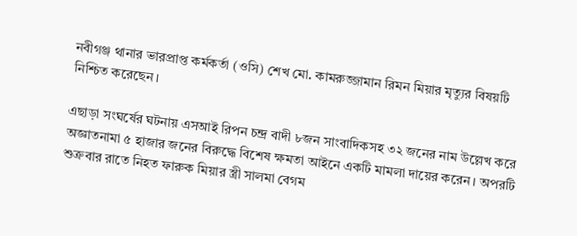নবীগঞ্জ থানার ভারপ্রাপ্ত কর্মকর্তা (ওসি) শেখ মো. কামরুজ্জামান রিমন মিয়ার মৃত্যুর বিষয়টি নিশ্চিত করেছেন।

এছাড়া সংঘর্ষের ঘটনায় এসআই রিপন চন্দ্র বাদী ৮জন সাংবাদিকসহ ৩২ জনের নাম উল্লেখ করে অজ্ঞাতনামা ৫ হাজার জনের বিরুদ্ধে বিশেষ ক্ষমতা আইনে একটি মামলা দায়ের করেন। অপরটি শুক্রবার রাতে নিহত ফারুক মিয়ার স্ত্রী সালমা বেগম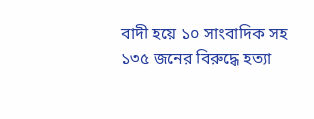বাদী হয়ে ১০ সাংবাদিক সহ ১৩৫ জনের বিরুদ্ধে হত্যা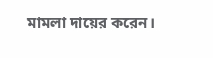মামলা দায়ের করেন।